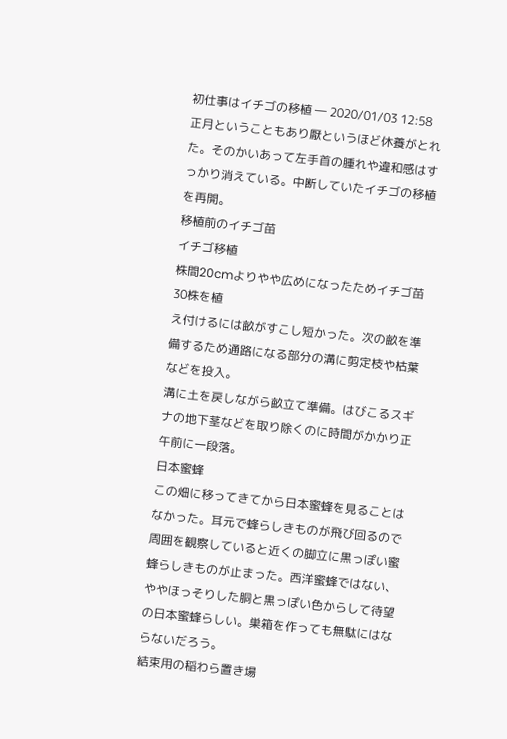初仕事はイチゴの移植 ― 2020/01/03 12:58
正月ということもあり厭というほど休養がとれた。そのかいあって左手首の腫れや違和感はすっかり消えている。中断していたイチゴの移植を再開。
移植前のイチゴ苗
イチゴ移植
株間20cmよりやや広めになったためイチゴ苗30株を植
え付けるには畝がすこし短かった。次の畝を準備するため通路になる部分の溝に剪定枝や枯葉などを投入。
溝に土を戻しながら畝立て準備。はびこるスギナの地下茎などを取り除くのに時間がかかり正午前に一段落。
日本蜜蜂
この畑に移ってきてから日本蜜蜂を見ることはなかった。耳元で蜂らしきものが飛び回るので周囲を観察していると近くの脚立に黒っぽい蜜蜂らしきものが止まった。西洋蜜蜂ではない、ややほっそりした胴と黒っぽい色からして待望の日本蜜蜂らしい。巣箱を作っても無駄にはならないだろう。
結束用の稲わら置き場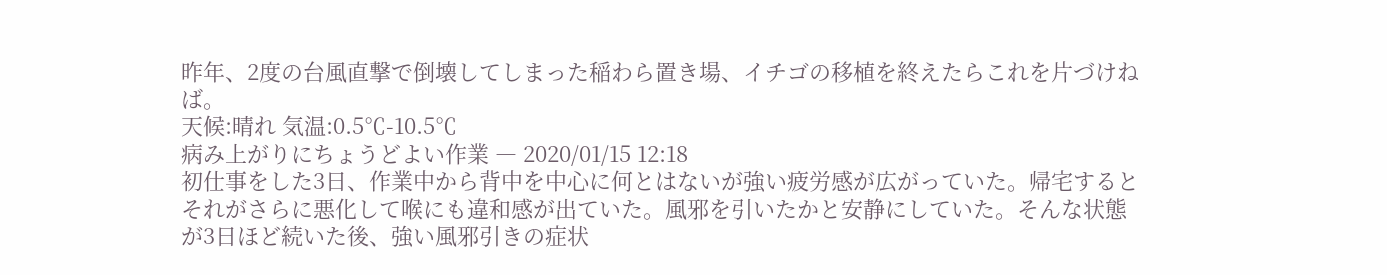昨年、2度の台風直撃で倒壊してしまった稲わら置き場、イチゴの移植を終えたらこれを片づけねば。
天候:晴れ 気温:0.5℃-10.5℃
病み上がりにちょうどよい作業 ― 2020/01/15 12:18
初仕事をした3日、作業中から背中を中心に何とはないが強い疲労感が広がっていた。帰宅するとそれがさらに悪化して喉にも違和感が出ていた。風邪を引いたかと安静にしていた。そんな状態が3日ほど続いた後、強い風邪引きの症状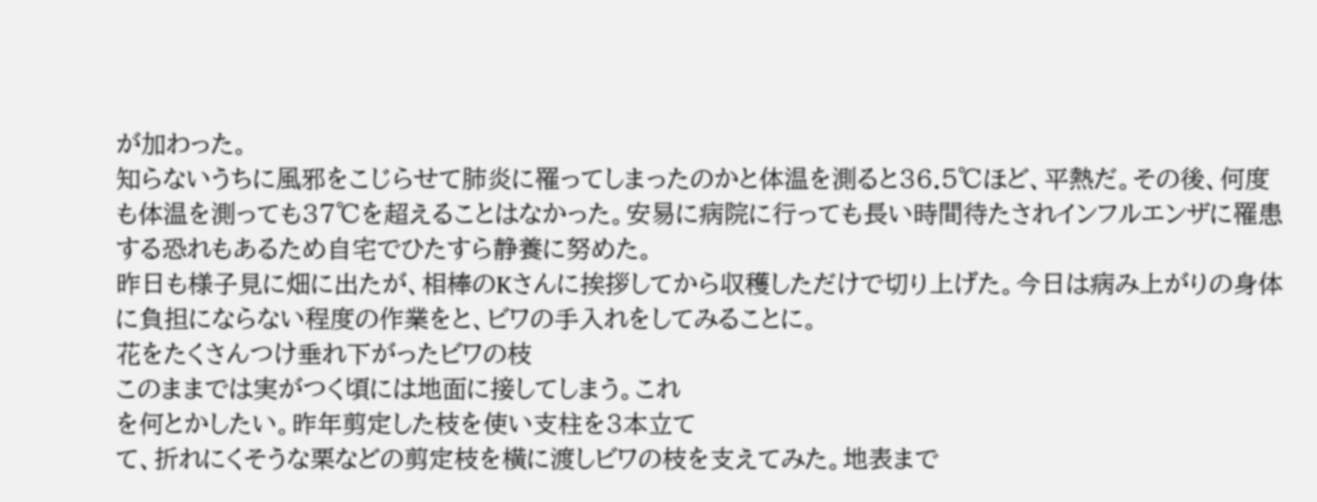が加わった。
知らないうちに風邪をこじらせて肺炎に罹ってしまったのかと体温を測ると36.5℃ほど、平熱だ。その後、何度も体温を測っても37℃を超えることはなかった。安易に病院に行っても長い時間待たされインフルエンザに罹患する恐れもあるため自宅でひたすら静養に努めた。
昨日も様子見に畑に出たが、相棒のKさんに挨拶してから収穫しただけで切り上げた。今日は病み上がりの身体に負担にならない程度の作業をと、ビワの手入れをしてみることに。
花をたくさんつけ垂れ下がったビワの枝
このままでは実がつく頃には地面に接してしまう。これ
を何とかしたい。昨年剪定した枝を使い支柱を3本立て
て、折れにくそうな栗などの剪定枝を横に渡しビワの枝を支えてみた。地表まで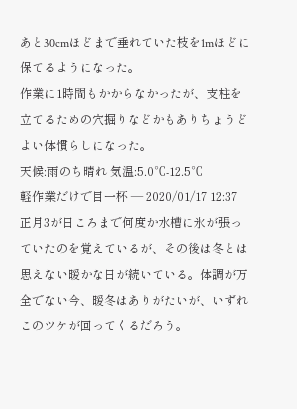あと30cmほどまで垂れていた枝を1mほどに保てるようになった。
作業に1時間もかからなかったが、支柱を立てるための穴掘りなどかもありちょうどよい体慣らしになった。
天候:雨のち晴れ 気温:5.0℃-12.5℃
軽作業だけで目一杯 ― 2020/01/17 12:37
正月3が日ころまで何度か水槽に氷が張っていたのを覚えているが、その後は冬とは思えない暖かな日が続いている。体調が万全でない今、暖冬はありがたいが、いずれこのツケが回ってくるだろう。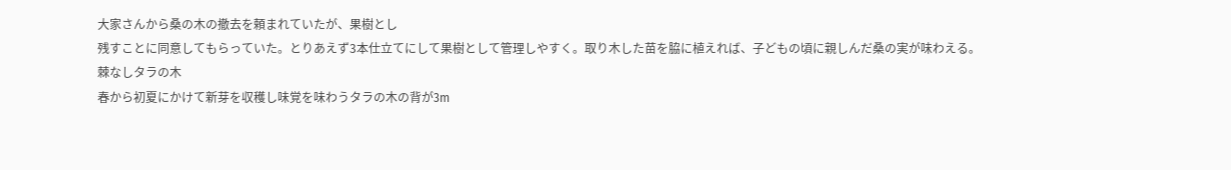大家さんから桑の木の撤去を頼まれていたが、果樹とし
残すことに同意してもらっていた。とりあえず3本仕立てにして果樹として管理しやすく。取り木した苗を脇に植えれば、子どもの頃に親しんだ桑の実が味わえる。
棘なしタラの木
春から初夏にかけて新芽を収穫し味覚を味わうタラの木の背が3m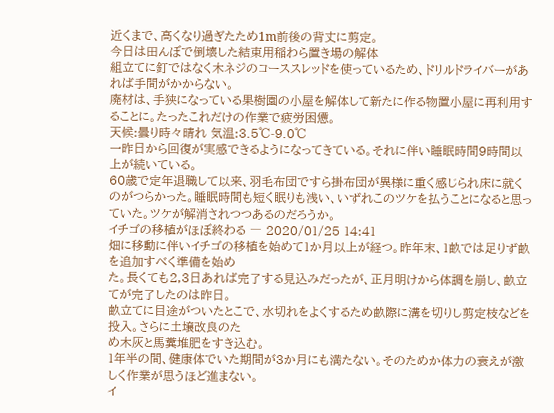近くまで、高くなり過ぎたため1m前後の背丈に剪定。
今日は田んぼで倒壊した結束用稲わら置き場の解体
組立てに釘ではなく木ネジのコーススレッドを使っているため、ドリルドライバーがあれば手間がかからない。
廃材は、手狭になっている果樹園の小屋を解体して新たに作る物置小屋に再利用することに。たったこれだけの作業で疲労困憊。
天候:曇り時々晴れ 気温:3.5℃-9.0℃
一昨日から回復が実感できるようになってきている。それに伴い睡眠時間9時間以上が続いている。
60歳で定年退職して以来、羽毛布団ですら掛布団が異様に重く感じられ床に就くのがつらかった。睡眠時間も短く眠りも浅い、いずれこのツケを払うことになると思っていた。ツケが解消されつつあるのだろうか。
イチゴの移植がほぼ終わる ― 2020/01/25 14:41
畑に移動に伴いイチゴの移植を始めて1か月以上が経つ。昨年末、1畝では足りず畝を追加すべく準備を始め
た。長くても2,3日あれば完了する見込みだったが、正月明けから体調を崩し、畝立てが完了したのは昨日。
畝立てに目途がついたとこで、水切れをよくするため畝際に溝を切りし剪定枝などを投入。さらに土壌改良のた
め木灰と馬糞堆肥をすき込む。
1年半の間、健康体でいた期間が3か月にも満たない。そのためか体力の衰えが激しく作業が思うほど進まない。
イ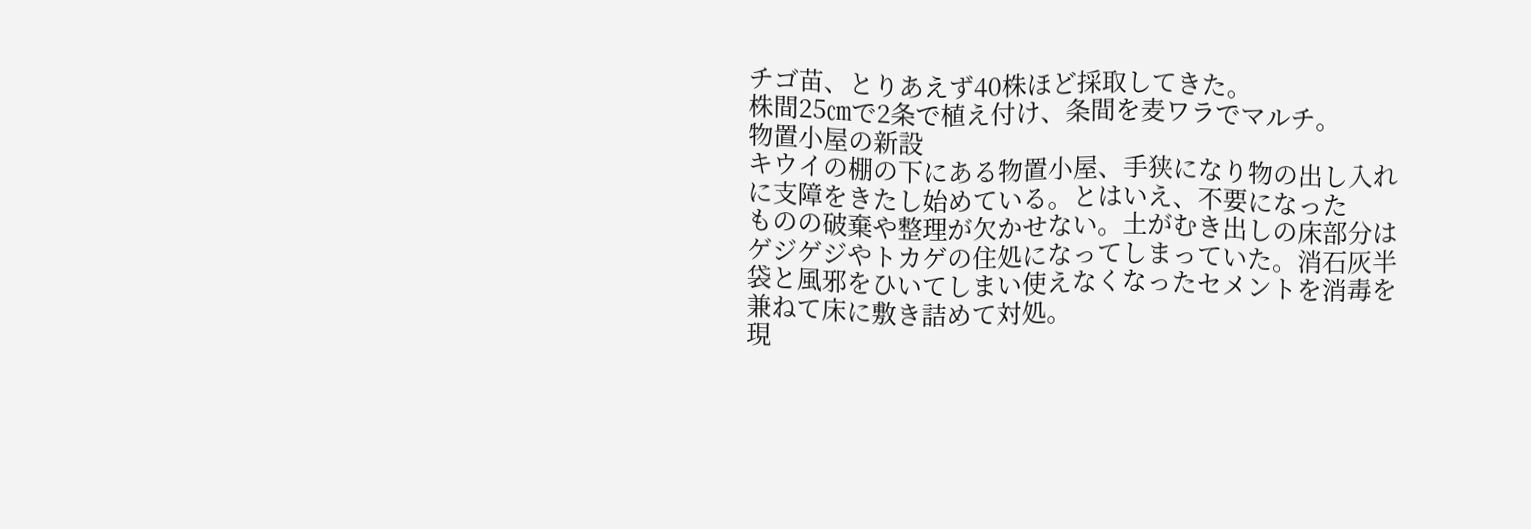チゴ苗、とりあえず40株ほど採取してきた。
株間25㎝で2条で植え付け、条間を麦ワラでマルチ。
物置小屋の新設
キウイの棚の下にある物置小屋、手狭になり物の出し入れに支障をきたし始めている。とはいえ、不要になった
ものの破棄や整理が欠かせない。土がむき出しの床部分はゲジゲジやトカゲの住処になってしまっていた。消石灰半袋と風邪をひいてしまい使えなくなったセメントを消毒を兼ねて床に敷き詰めて対処。
現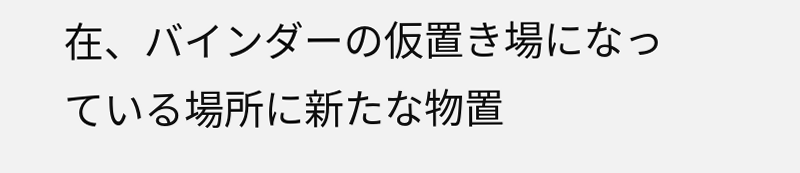在、バインダーの仮置き場になっている場所に新たな物置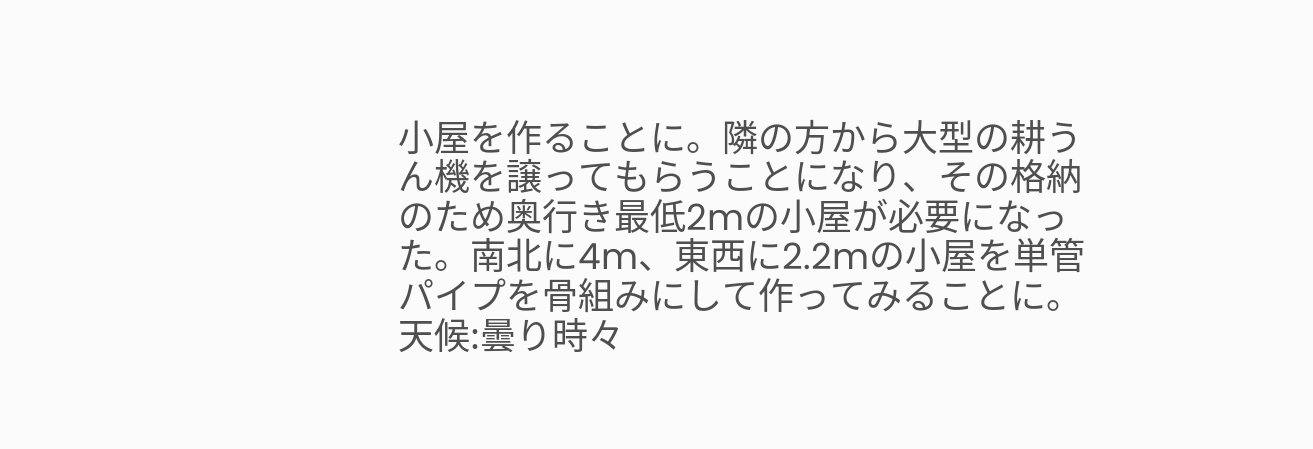小屋を作ることに。隣の方から大型の耕うん機を譲ってもらうことになり、その格納のため奥行き最低2mの小屋が必要になった。南北に4m、東西に2.2mの小屋を単管パイプを骨組みにして作ってみることに。
天候:曇り時々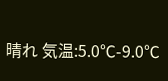晴れ 気温:5.0℃-9.0℃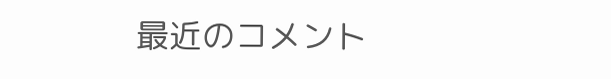最近のコメント